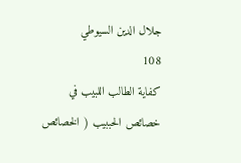جلال الدين السيوطي
108
كفاية الطالب اللبيب في خصائص الحببيب ( الخصائص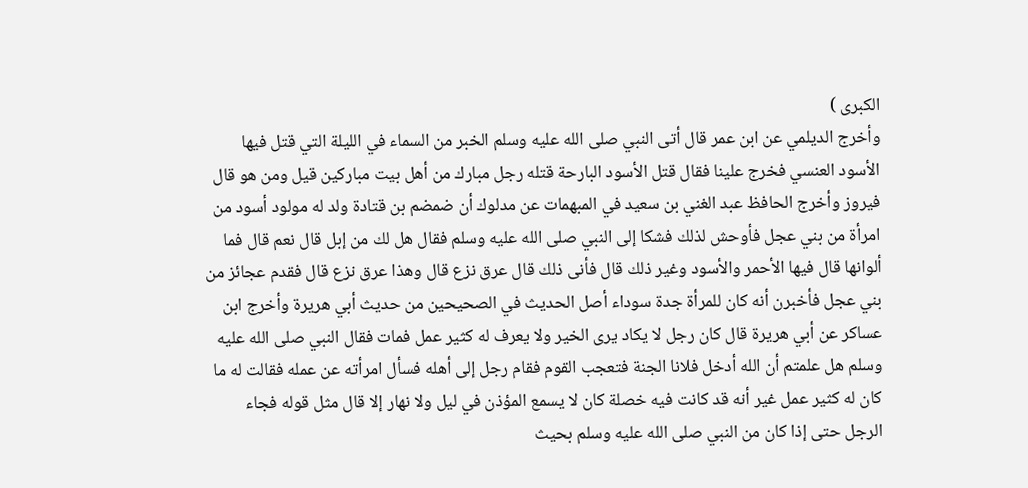الكبرى )
وأخرج الديلمي عن ابن عمر قال أتى النبي صلى الله عليه وسلم الخبر من السماء في الليلة التي قتل فيها الأسود العنسي فخرج علينا فقال قتل الأسود البارحة قتله رجل مبارك من أهل بيت مباركين قيل ومن هو قال فيروز وأخرج الحافظ عبد الغني بن سعيد في المبهمات عن مدلوك أن ضمضم بن قتادة ولد له مولود أسود من امرأة من بني عجل فأوحش لذلك فشكا إلى النبي صلى الله عليه وسلم فقال هل لك من إبل قال نعم قال فما ألوانها قال فيها الأحمر والأسود وغير ذلك قال فأنى ذلك قال عرق نزع قال وهذا عرق نزع قال فقدم عجائز من بني عجل فأخبرن أنه كان للمرأة جدة سوداء أصل الحديث في الصحيحين من حديث أبي هريرة وأخرج ابن عساكر عن أبي هريرة قال كان رجل لا يكاد يرى الخير ولا يعرف له كثير عمل فمات فقال النبي صلى الله عليه وسلم هل علمتم أن الله أدخل فلانا الجنة فتعجب القوم فقام رجل إلى أهله فسأل امرأته عن عمله فقالت له ما كان له كثير عمل غير أنه قد كانت فيه خصلة كان لا يسمع المؤذن في ليل ولا نهار إلا قال مثل قوله فجاء الرجل حتى إذا كان من النبي صلى الله عليه وسلم بحيث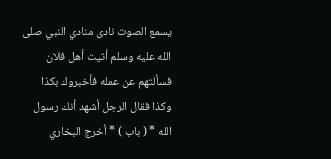يسمع الصوت نادى منادي النبي صلى الله عليه وسلم أتيت أهل فلان فسألتهم عن عمله فأخبروك بكذا وكذا فقال الرجل أشهد أنك رسول الله * ( باب ) * أخرج البخاري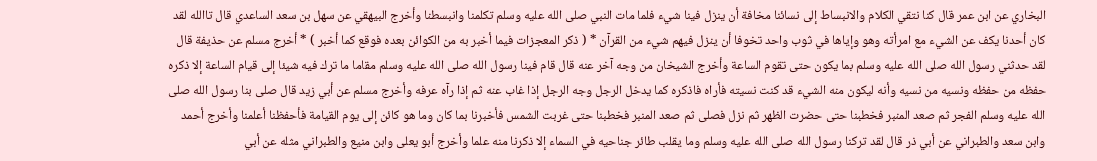البخاري عن ابن عمر قال كنا نتقي الكلام والانبساط إلى نسائنا مخافة أن ينزل فينا شيء فلما مات النبي صلى الله عليه وسلم تكلمنا وانبسطنا وأخرج البيهقي عن سهل بن سعد الساعدي قال تاالله لقد كان أحدنا يكف عن الشيء مع امرأته وهو وإياها في ثوب واحد تخوفا أن ينزل فيهم شيء من القرآن * ( ذكر المعجزات فيما أخبر به من الكوائن بعده فوقع كما أخبر ) * أخرج مسلم عن حذيفة قال لقد حدثني رسول الله صلى الله عليه وسلم بما يكون حتى تقوم الساعة وأخرج الشيخان من وجه آخر عنه قال قام فينا رسول الله صلى الله عليه وسلم مقاما ما ترك فيه شيئا إلى قيام الساعة إلا ذكره حفظه من حفظه ونسيه من نسيه وأنه ليكون منه الشيء قد كنت نسيته فأراه فاذكره كما يدخل الرجل وجه الرجل إذا غاب عنه ثم إذا رآه عرفه وأخرج مسلم عن أبي زيد قال صلى بنا رسول الله صلى الله عليه وسلم الفجر ثم صعد المنبر فخطبنا حتى حضرت الظهر ثم نزل فصلى ثم صعد المنبر فخطبنا حتى غربت الشمس فأخبرنا بما كان وما هو كائن إلى يوم القيامة فأحفظنا أعلمنا وأخرج أحمد وابن سعد والطبراني عن أبي ذر قال لقد تركنا رسول الله صلى الله عليه وسلم وما يقلب طائر جناحيه في السماء إلا ذكرنا منه علما وأخرج أبو يعلى وابن منيع والطبراني مثله عن أبي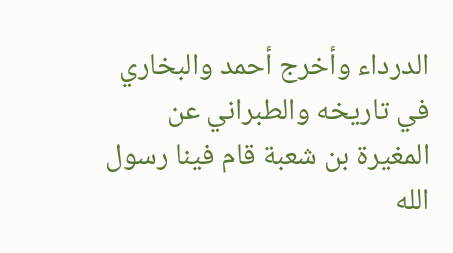الدرداء وأخرج أحمد والبخاري في تاريخه والطبراني عن المغيرة بن شعبة قام فينا رسول الله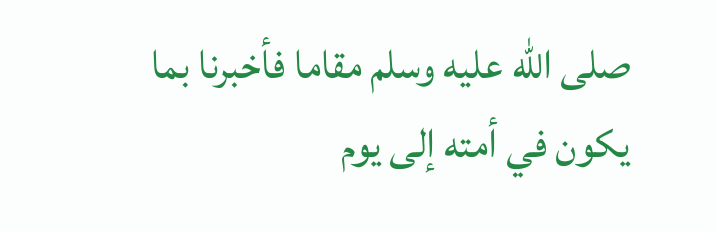صلى الله عليه وسلم مقاما فأخبرنا بما يكون في أمته إلى يوم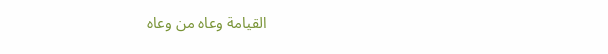القيامة وعاه من وعاه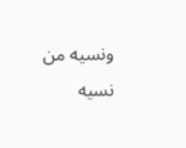ونسيه من نسيه